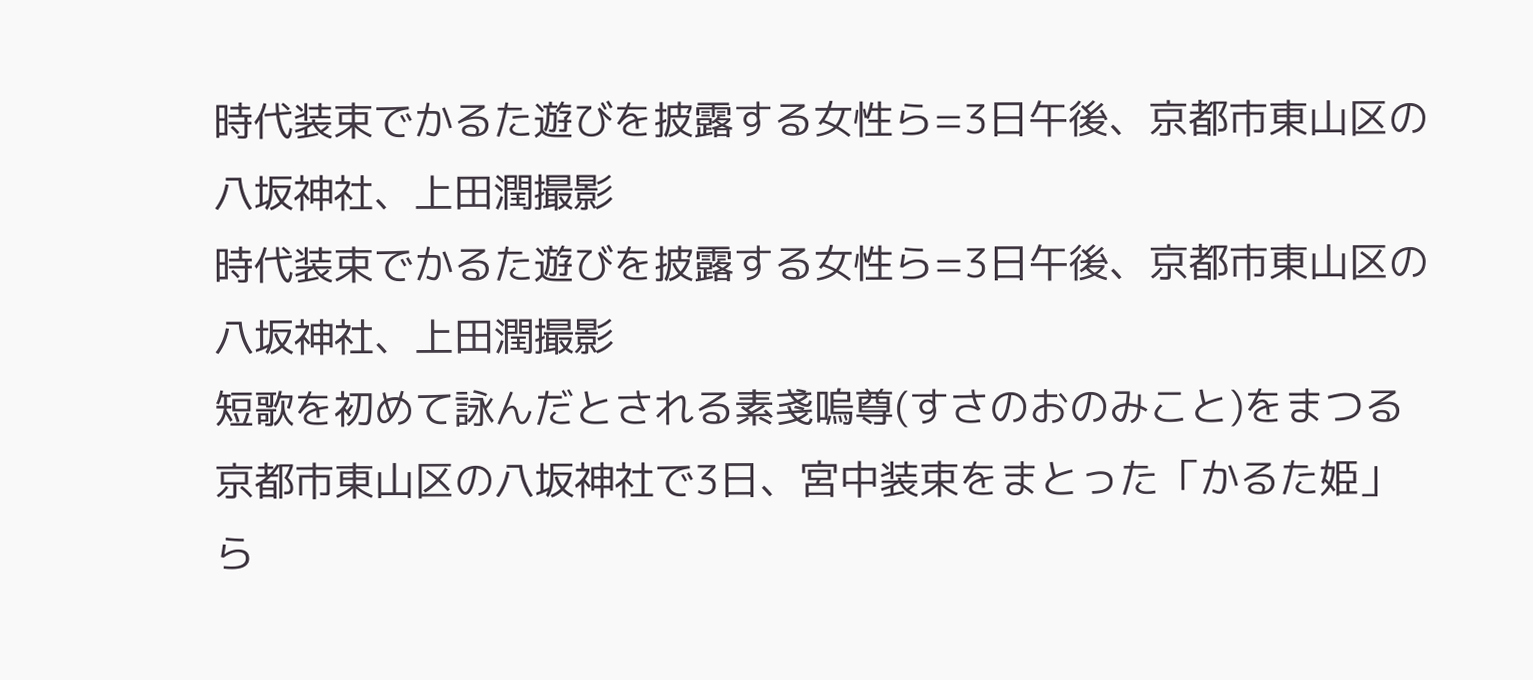時代装束でかるた遊びを披露する女性ら=3日午後、京都市東山区の八坂神社、上田潤撮影
時代装束でかるた遊びを披露する女性ら=3日午後、京都市東山区の八坂神社、上田潤撮影
短歌を初めて詠んだとされる素戔嗚尊(すさのおのみこと)をまつる京都市東山区の八坂神社で3日、宮中装束をまとった「かるた姫」ら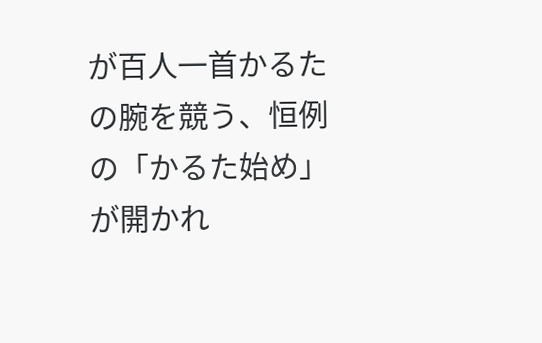が百人一首かるたの腕を競う、恒例の「かるた始め」が開かれ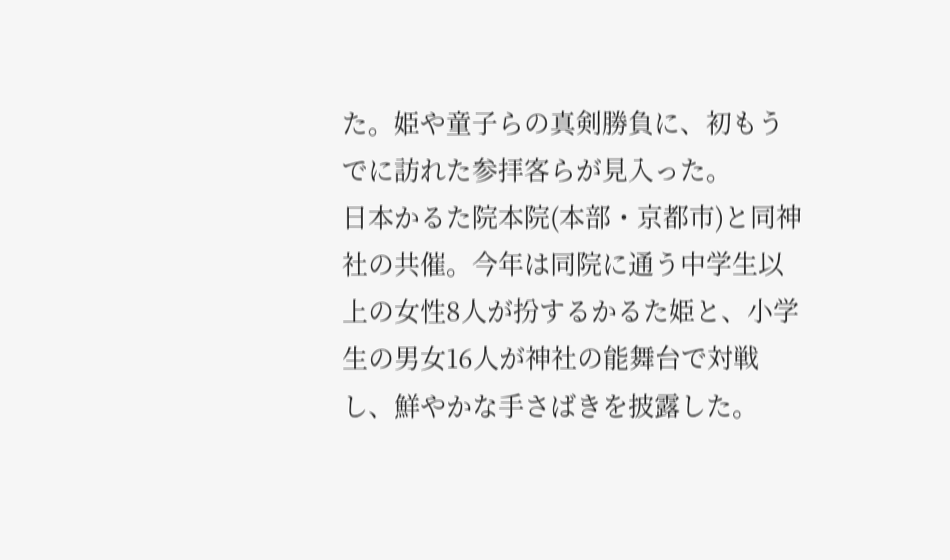た。姫や童子らの真剣勝負に、初もうでに訪れた参拝客らが見入った。
日本かるた院本院(本部・京都市)と同神社の共催。今年は同院に通う中学生以上の女性8人が扮するかるた姫と、小学生の男女16人が神社の能舞台で対戦し、鮮やかな手さばきを披露した。